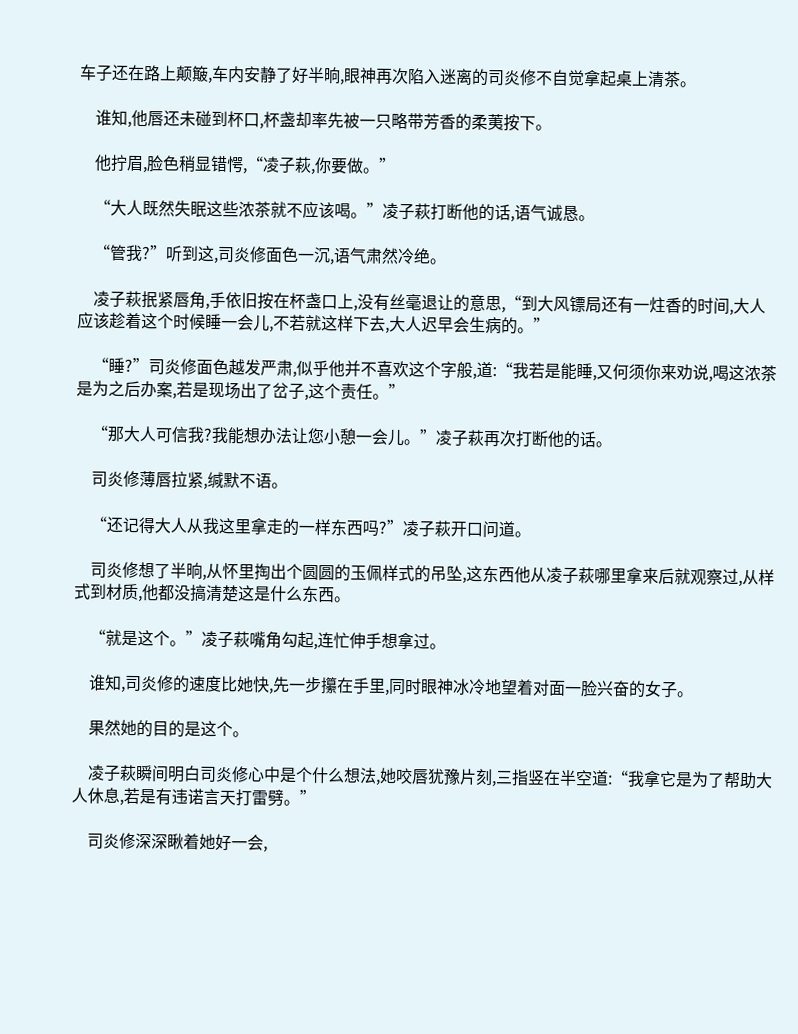车子还在路上颠簸,车内安静了好半晌,眼神再次陷入迷离的司炎修不自觉拿起桌上清茶。

    谁知,他唇还未碰到杯口,杯盏却率先被一只略带芳香的柔荑按下。

    他拧眉,脸色稍显错愕,“凌子萩,你要做。”

    “大人既然失眠这些浓茶就不应该喝。”凌子萩打断他的话,语气诚恳。

    “管我?”听到这,司炎修面色一沉,语气肃然冷绝。

    凌子萩抿紧唇角,手依旧按在杯盏口上,没有丝毫退让的意思,“到大风镖局还有一炷香的时间,大人应该趁着这个时候睡一会儿,不若就这样下去,大人迟早会生病的。”

    “睡?”司炎修面色越发严肃,似乎他并不喜欢这个字般,道:“我若是能睡,又何须你来劝说,喝这浓茶是为之后办案,若是现场出了岔子,这个责任。”

    “那大人可信我?我能想办法让您小憩一会儿。”凌子萩再次打断他的话。

    司炎修薄唇拉紧,缄默不语。

    “还记得大人从我这里拿走的一样东西吗?”凌子萩开口问道。

    司炎修想了半晌,从怀里掏出个圆圆的玉佩样式的吊坠,这东西他从凌子萩哪里拿来后就观察过,从样式到材质,他都没搞清楚这是什么东西。

    “就是这个。”凌子萩嘴角勾起,连忙伸手想拿过。

    谁知,司炎修的速度比她快,先一步攥在手里,同时眼神冰冷地望着对面一脸兴奋的女子。

    果然她的目的是这个。

    凌子萩瞬间明白司炎修心中是个什么想法,她咬唇犹豫片刻,三指竖在半空道:“我拿它是为了帮助大人休息,若是有违诺言天打雷劈。”

    司炎修深深瞅着她好一会,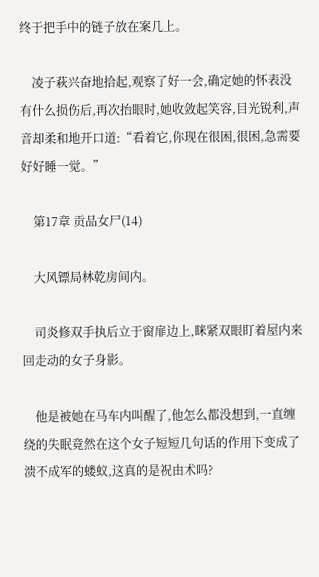终于把手中的链子放在案几上。

    凌子萩兴奋地拾起,观察了好一会,确定她的怀表没有什么损伤后,再次抬眼时,她收敛起笑容,目光锐利,声音却柔和地开口道:“看着它,你现在很困,很困,急需要好好睡一觉。”

    第17章 贡品女尸(14)

    大风镖局林乾房间内。

    司炎修双手执后立于窗扉边上,眯紧双眼盯着屋内来回走动的女子身影。

    他是被她在马车内叫醒了,他怎么都没想到,一直缠绕的失眠竟然在这个女子短短几句话的作用下变成了溃不成军的蝼蚁,这真的是祝由术吗?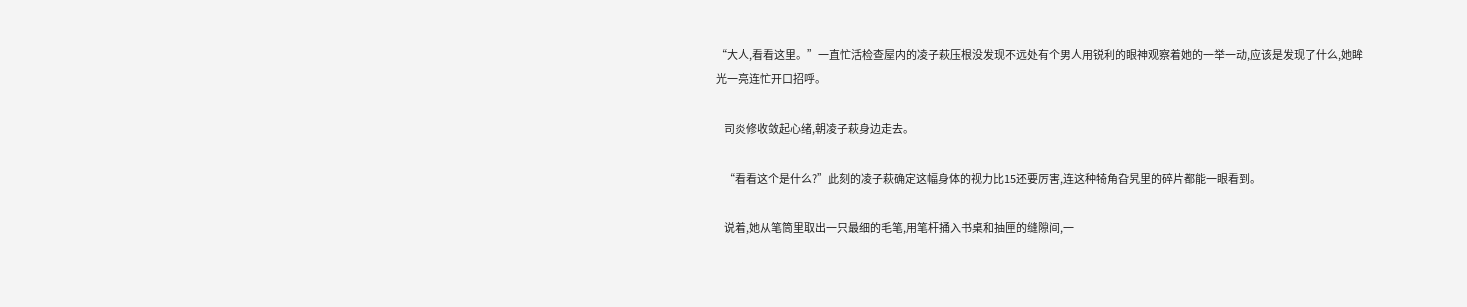“大人,看看这里。”一直忙活检查屋内的凌子萩压根没发现不远处有个男人用锐利的眼神观察着她的一举一动,应该是发现了什么,她眸光一亮连忙开口招呼。

    司炎修收敛起心绪,朝凌子萩身边走去。

    “看看这个是什么?”此刻的凌子萩确定这幅身体的视力比15还要厉害,连这种犄角旮旯里的碎片都能一眼看到。

    说着,她从笔筒里取出一只最细的毛笔,用笔杆捅入书桌和抽匣的缝隙间,一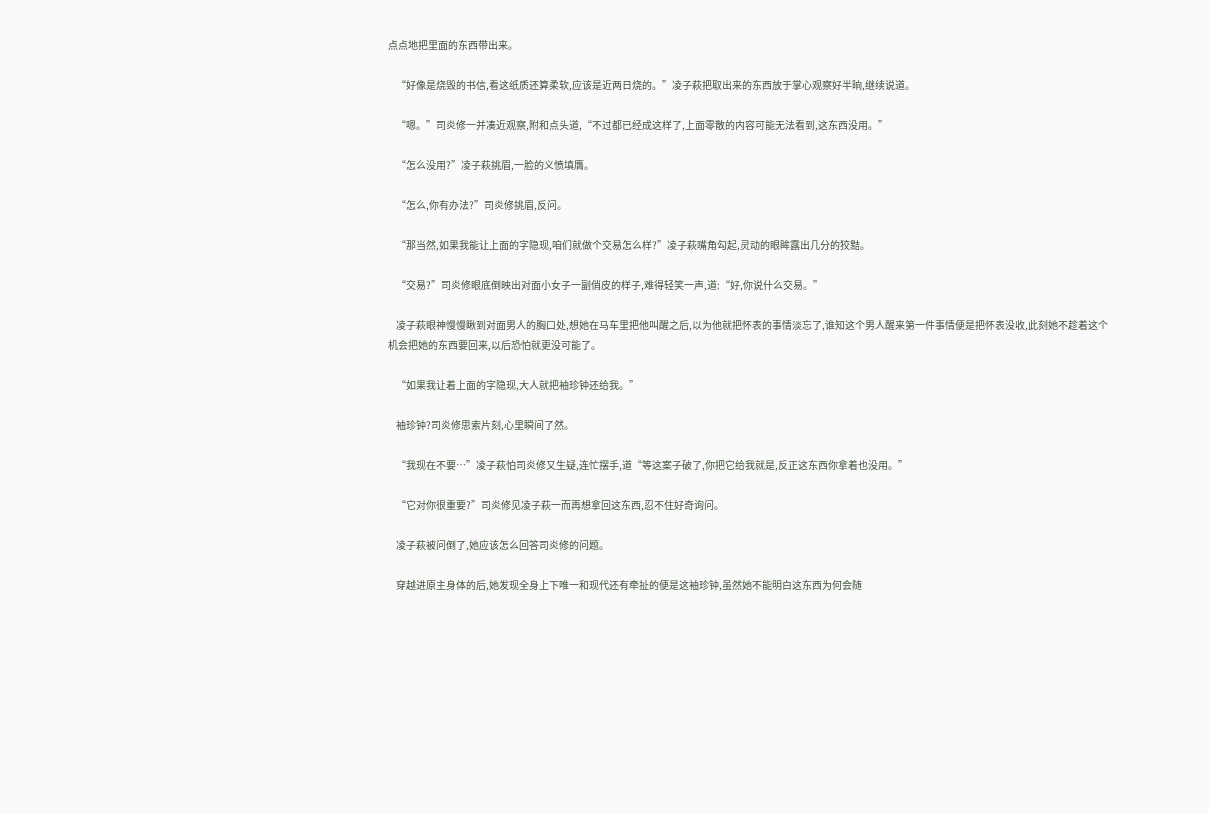点点地把里面的东西带出来。

    “好像是烧毁的书信,看这纸质还算柔软,应该是近两日烧的。”凌子萩把取出来的东西放于掌心观察好半晌,继续说道。

    “嗯。”司炎修一并凑近观察,附和点头道,“不过都已经成这样了,上面零散的内容可能无法看到,这东西没用。”

    “怎么没用?”凌子萩挑眉,一脸的义愤填膺。

    “怎么,你有办法?”司炎修挑眉,反问。

    “那当然,如果我能让上面的字隐现,咱们就做个交易怎么样?”凌子萩嘴角勾起,灵动的眼眸露出几分的狡黠。

    “交易?”司炎修眼底倒映出对面小女子一副俏皮的样子,难得轻笑一声,道:“好,你说什么交易。”

    凌子萩眼神慢慢瞅到对面男人的胸口处,想她在马车里把他叫醒之后,以为他就把怀表的事情淡忘了,谁知这个男人醒来第一件事情便是把怀表没收,此刻她不趁着这个机会把她的东西要回来,以后恐怕就更没可能了。

    “如果我让着上面的字隐现,大人就把袖珍钟还给我。”

    袖珍钟?司炎修思索片刻,心里瞬间了然。

    “我现在不要…”凌子萩怕司炎修又生疑,连忙摆手,道“等这案子破了,你把它给我就是,反正这东西你拿着也没用。”

    “它对你很重要?”司炎修见凌子萩一而再想拿回这东西,忍不住好奇询问。

    凌子萩被问倒了,她应该怎么回答司炎修的问题。

    穿越进原主身体的后,她发现全身上下唯一和现代还有牵扯的便是这袖珍钟,虽然她不能明白这东西为何会随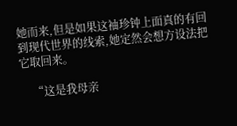她而来,但是如果这袖珍钟上面真的有回到现代世界的线索,她定然会想方设法把它取回来。

    “这是我母亲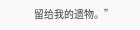留给我的遗物。”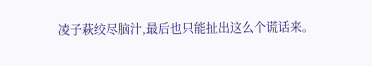凌子萩绞尽脑汁,最后也只能扯出这么个谎话来。